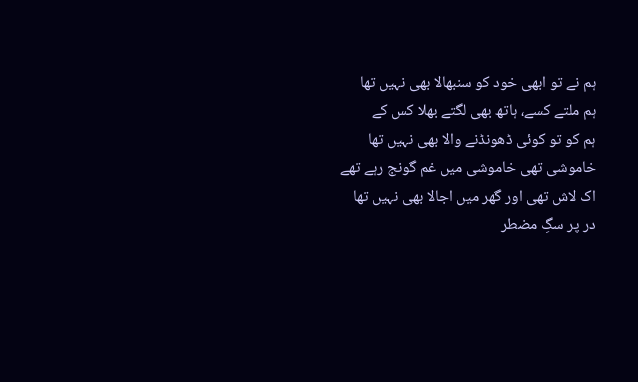ہم نے تو ابھی خود کو سنبھالا بھی نہیں تھا
ہم ملتے کسے، ہاتھ بھی لگتے بھلا کس کے
ہم کو تو کوئی ڈھونڈنے والا بھی نہیں تھا
خاموشی تھی خاموشی میں غم گونج رہے تھے
اک لاش تھی اور گھر میں اجالا بھی نہیں تھا
در پر سگِ مضطر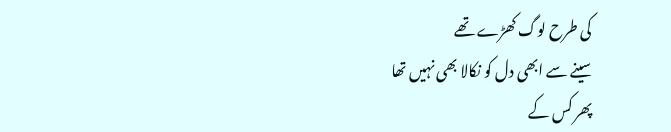کی طرح لوگ کھڑے تھے
سینے سے ابھی دل کو نکالا بھی نہیں تھا
پھر کس کے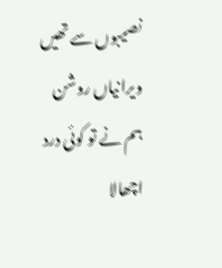نصیبوں سے تھیں ویرانیاں روشن
ہم نے تو کوئی درد اچھالا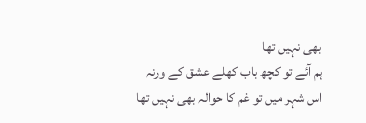بھی نہیں تھا
ہم آئے تو کچھ باب کھلے عشق کے ورنہ
اس شہر میں تو غم کا حوالہ بھی نہیں تھا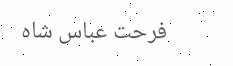فرحت عباس شاہ